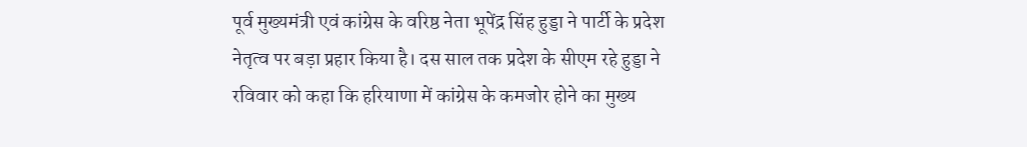पूर्व मुख्यमंत्री एवं कांग्रेस के वरिष्ठ नेता भूपेंद्र सिंह हुड्डा ने पार्टी के प्रदेश नेतृत्व पर बड़ा प्रहार किया है। दस साल तक प्रदेश के सीएम रहे हुड्डा ने रविवार को कहा कि हरियाणा में कांग्रेस के कमजोर होने का मुख्य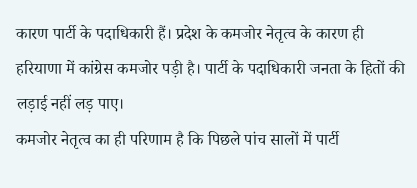कारण पार्टी के पदाधिकारी हैं। प्रदेश के कमजोर नेतृत्व के कारण ही हरियाणा में कांग्रेस कमजोर पड़ी है। पार्टी के पदाधिकारी जनता के हितों की लड़ाई नहीं लड़ पाए।
कमजोर नेतृत्व का ही परिणाम है कि पिछले पांच सालों में पार्टी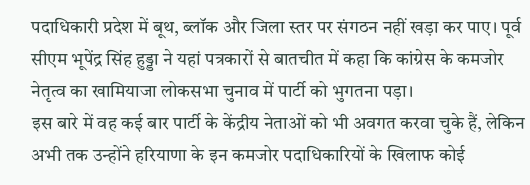पदाधिकारी प्रदेश में बूथ, ब्लॉक और जिला स्तर पर संगठन नहीं खड़ा कर पाए। पूर्व सीएम भूपेंद्र सिंह हुड्डा ने यहां पत्रकारों से बातचीत में कहा कि कांग्रेस के कमजोर नेतृत्व का खामियाजा लोकसभा चुनाव में पार्टी को भुगतना पड़ा।
इस बारे में वह कई बार पार्टी के केंद्रीय नेताओं को भी अवगत करवा चुके हैं, लेकिन अभी तक उन्होंने हरियाणा के इन कमजोर पदाधिकारियों के खिलाफ कोई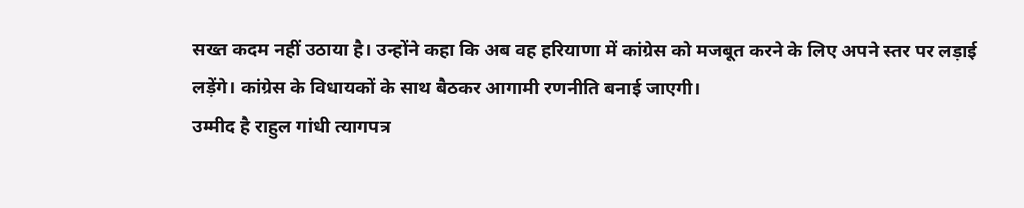सख्त कदम नहीं उठाया है। उन्होंने कहा कि अब वह हरियाणा में कांग्रेस को मजबूत करने के लिए अपने स्तर पर लड़ाई लड़ेंगे। कांग्रेस के विधायकों के साथ बैठकर आगामी रणनीति बनाई जाएगी।
उम्मीद है राहुल गांधी त्यागपत्र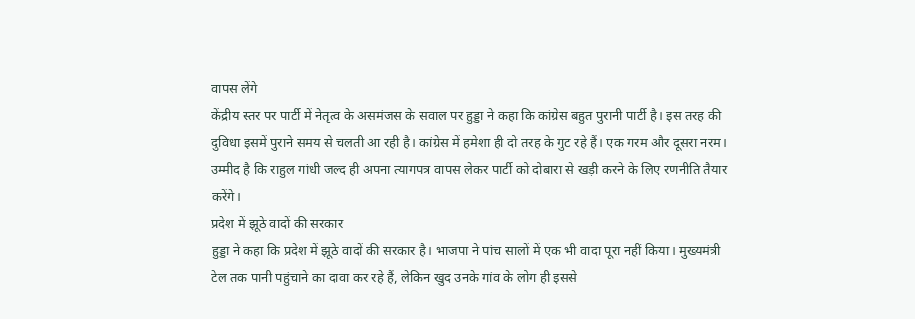वापस लेंगे
केंद्रीय स्तर पर पार्टी में नेतृत्व के असमंजस के सवाल पर हुड्डा ने कहा कि कांग्रेस बहुत पुरानी पार्टी है। इस तरह की दुविधा इसमें पुराने समय से चलती आ रही है। कांग्रेस में हमेशा ही दो तरह के गुट रहे हैं। एक गरम और दूसरा नरम। उम्मीद है कि राहुल गांधी जल्द ही अपना त्यागपत्र वापस लेकर पार्टी को दोबारा से खड़ी करने के लिए रणनीति तैयार करेंगे।
प्रदेश में झूठे वादों की सरकार
हुड्डा ने कहा कि प्रदेश में झूठे वादों की सरकार है। भाजपा ने पांच सालों में एक भी वादा पूरा नहीं किया। मुख्यमंत्री टेल तक पानी पहुंचाने का दावा कर रहे हैं, लेकिन खुद उनके गांव के लोग ही इससे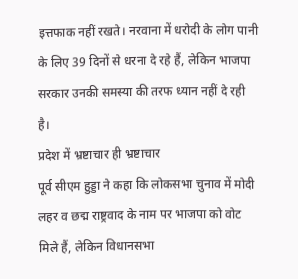इत्तफाक नहीं रखते। नरवाना में धरोदी के लोग पानी के लिए 39 दिनों से धरना दे रहे हैं, लेकिन भाजपा सरकार उनकी समस्या की तरफ ध्यान नहीं दे रही है।
प्रदेश में भ्रष्टाचार ही भ्रष्टाचार
पूर्व सीएम हुड्डा ने कहा कि लोकसभा चुनाव में मोदी लहर व छद्म राष्ट्रवाद के नाम पर भाजपा को वोट मिले हैं, लेकिन विधानसभा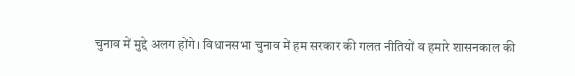चुनाव में मुद्दे अलग होंगे। विधानसभा चुनाव में हम सरकार की गलत नीतियों व हमारे शासनकाल की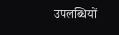उपलब्धियों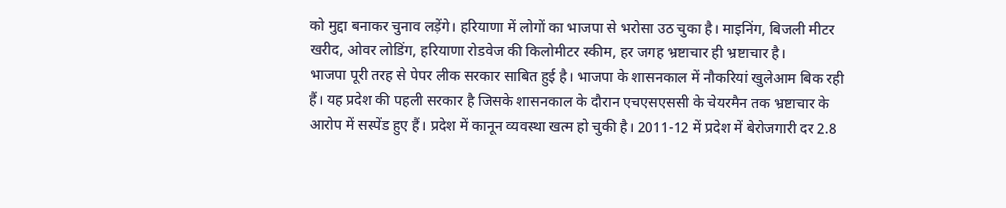को मुद्दा बनाकर चुनाव लड़ेंगे। हरियाणा में लोगों का भाजपा से भरोसा उठ चुका है। माइनिंग, बिजली मीटर खरीद, ओवर लोडिंग, हरियाणा रोडवेज की किलोमीटर स्कीम, हर जगह भ्रष्टाचार ही भ्रष्टाचार है।
भाजपा पूरी तरह से पेपर लीक सरकार साबित हुई है। भाजपा के शासनकाल में नौकरियां खुलेआम बिक रही हैं। यह प्रदेश की पहली सरकार है जिसके शासनकाल के दौरान एचएसएससी के चेयरमैन तक भ्रष्टाचार के आरोप में सस्पेंड हुए हैं। प्रदेश में कानून व्यवस्था खत्म हो चुकी है। 2011-12 में प्रदेश में बेरोजगारी दर 2.8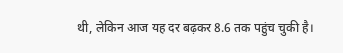थी, लेकिन आज यह दर बढ़कर 8.6 तक पहुंच चुकी है।